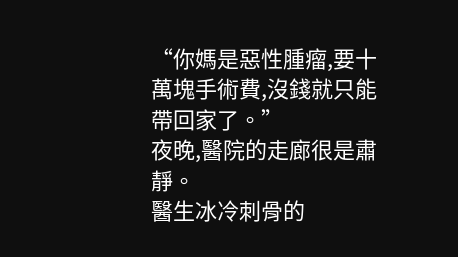“你媽是惡性腫瘤,要十萬塊手術費,沒錢就只能帶回家了。”
夜晚,醫院的走廊很是肅靜。
醫生冰冷刺骨的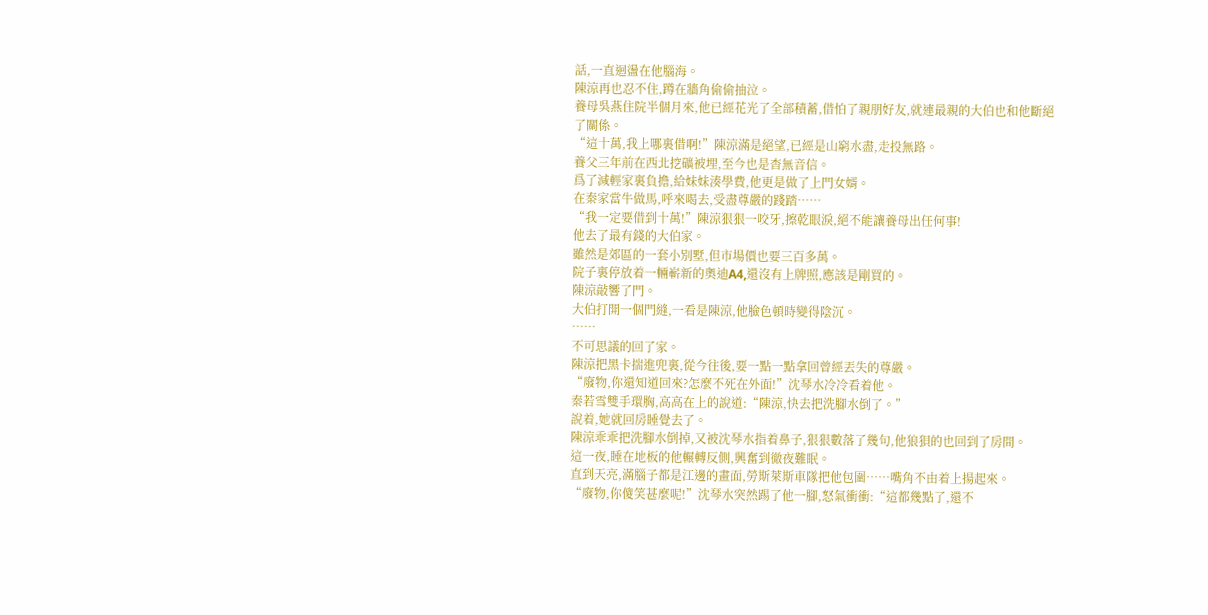話,一直迴盪在他腦海。
陳涼再也忍不住,蹲在牆角偷偷抽泣。
養母吳燕住院半個月來,他已經花光了全部積蓄,借怕了親朋好友,就連最親的大伯也和他斷絕了關係。
“這十萬,我上哪裏借啊!”陳涼滿是絕望,已經是山窮水盡,走投無路。
養父三年前在西北挖礦被埋,至今也是杳無音信。
爲了減輕家裏負擔,給妹妹湊學費,他更是做了上門女婿。
在秦家當牛做馬,呼來喝去,受盡尊嚴的踐踏……
“我一定要借到十萬!”陳涼狠狠一咬牙,擦乾眼淚,絕不能讓養母出任何事!
他去了最有錢的大伯家。
雖然是郊區的一套小別墅,但市場價也要三百多萬。
院子裏停放着一輛嶄新的奧迪A4,還沒有上牌照,應該是剛買的。
陳涼敲響了門。
大伯打開一個門縫,一看是陳涼,他臉色頓時變得陰沉。
……
不可思議的回了家。
陳涼把黑卡揣進兜裏,從今往後,要一點一點拿回曾經丟失的尊嚴。
“廢物,你還知道回來?怎麼不死在外面!”沈琴水冷冷看着他。
秦若雪雙手環胸,高高在上的說道:“陳涼,快去把洗腳水倒了。”
說着,她就回房睡覺去了。
陳涼乖乖把洗腳水倒掉,又被沈琴水指着鼻子,狠狠數落了幾句,他狼狽的也回到了房間。
這一夜,睡在地板的他輾轉反側,興奮到徹夜難眠。
直到天亮,滿腦子都是江邊的畫面,勞斯萊斯車隊把他包圍……嘴角不由着上揚起來。
“廢物,你傻笑甚麼呢!”沈琴水突然踢了他一腳,怒氣衝衝:“這都幾點了,還不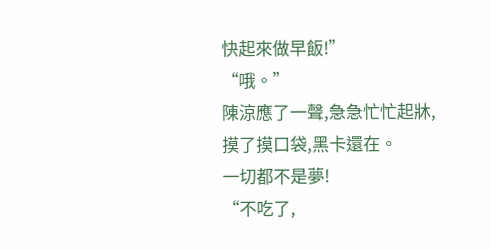快起來做早飯!”
“哦。”
陳涼應了一聲,急急忙忙起牀,摸了摸口袋,黑卡還在。
一切都不是夢!
“不吃了,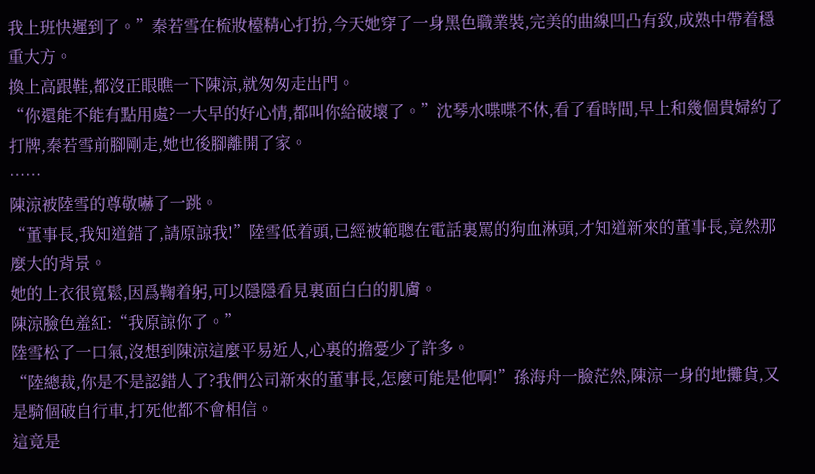我上班快遲到了。”秦若雪在梳妝檯精心打扮,今天她穿了一身黑色職業裝,完美的曲線凹凸有致,成熟中帶着穩重大方。
換上高跟鞋,都沒正眼瞧一下陳涼,就匆匆走出門。
“你還能不能有點用處?一大早的好心情,都叫你給破壞了。”沈琴水喋喋不休,看了看時間,早上和幾個貴婦約了打牌,秦若雪前腳剛走,她也後腳離開了家。
……
陳涼被陸雪的尊敬嚇了一跳。
“董事長,我知道錯了,請原諒我!”陸雪低着頭,已經被範聰在電話裏罵的狗血淋頭,才知道新來的董事長,竟然那麼大的背景。
她的上衣很寬鬆,因爲鞠着躬,可以隱隱看見裏面白白的肌膚。
陳涼臉色羞紅:“我原諒你了。”
陸雪松了一口氣,沒想到陳涼這麼平易近人,心裏的擔憂少了許多。
“陸總裁,你是不是認錯人了?我們公司新來的董事長,怎麼可能是他啊!”孫海舟一臉茫然,陳涼一身的地攤貨,又是騎個破自行車,打死他都不會相信。
這竟是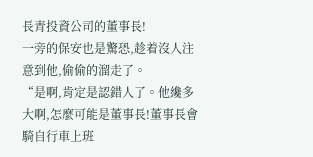長青投資公司的董事長!
一旁的保安也是驚恐,趁着沒人注意到他,偷偷的溜走了。
“是啊,肯定是認錯人了。他纔多大啊,怎麼可能是董事長!董事長會騎自行車上班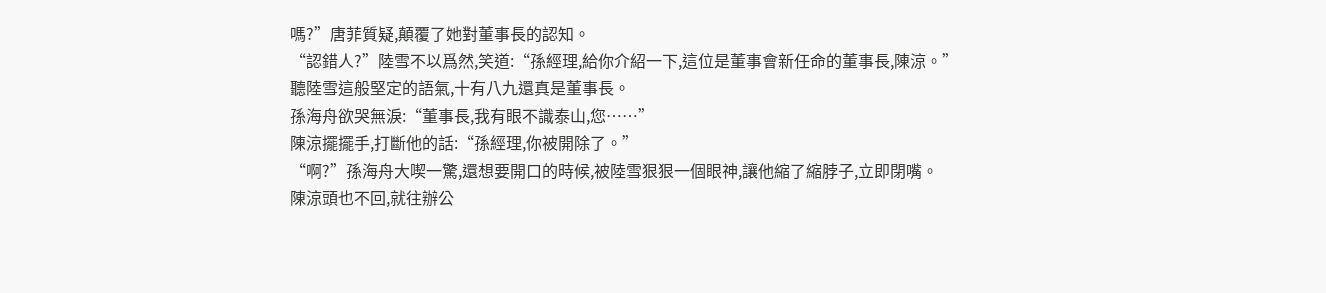嗎?”唐菲質疑,顛覆了她對董事長的認知。
“認錯人?”陸雪不以爲然,笑道:“孫經理,給你介紹一下,這位是董事會新任命的董事長,陳涼。”
聽陸雪這般堅定的語氣,十有八九還真是董事長。
孫海舟欲哭無淚:“董事長,我有眼不識泰山,您……”
陳涼擺擺手,打斷他的話:“孫經理,你被開除了。”
“啊?”孫海舟大喫一驚,還想要開口的時候,被陸雪狠狠一個眼神,讓他縮了縮脖子,立即閉嘴。
陳涼頭也不回,就往辦公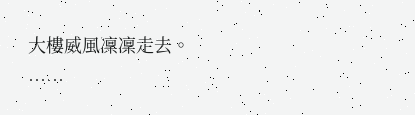大樓威風凜凜走去。
……